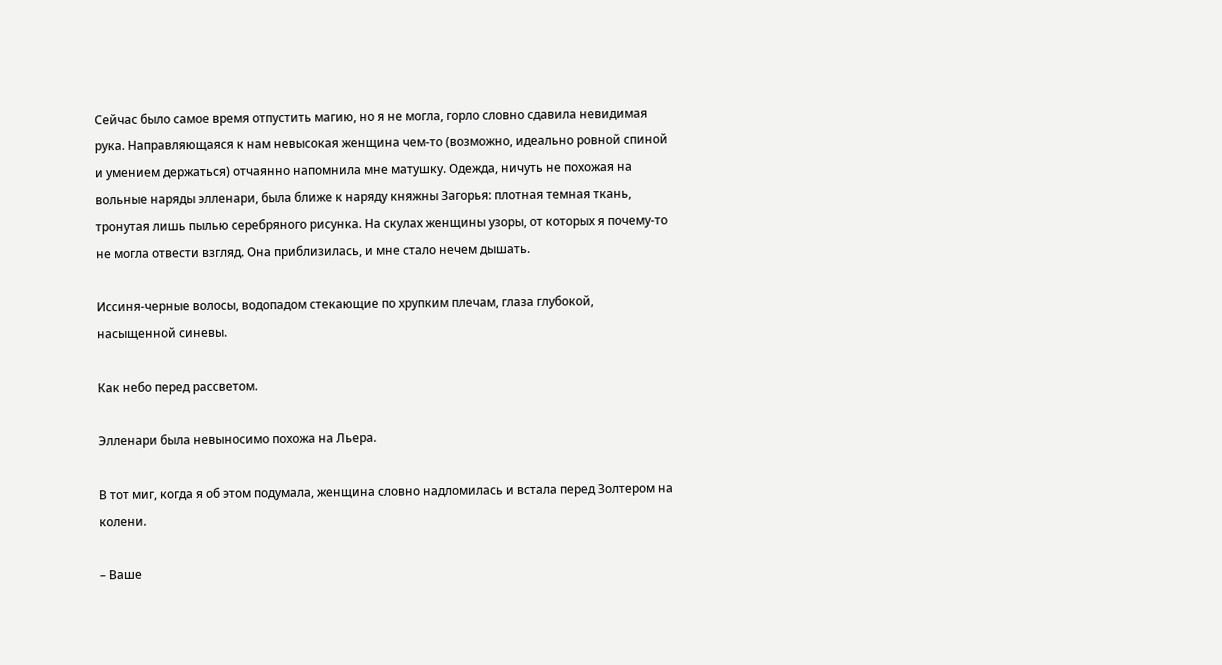Сейчас было самое время отпустить магию, но я не могла, горло словно сдавила невидимая рука. Направляющаяся к нам невысокая женщина чем-то (возможно, идеально ровной спиной и умением держаться) отчаянно напомнила мне матушку. Одежда, ничуть не похожая на вольные наряды элленари, была ближе к наряду княжны Загорья: плотная темная ткань, тронутая лишь пылью серебряного рисунка. На скулах женщины узоры, от которых я почему-то не могла отвести взгляд. Она приблизилась, и мне стало нечем дышать.

Иссиня-черные волосы, водопадом стекающие по хрупким плечам, глаза глубокой, насыщенной синевы.

Как небо перед рассветом.

Элленари была невыносимо похожа на Льера.

В тот миг, когда я об этом подумала, женщина словно надломилась и встала перед Золтером на колени.

– Ваше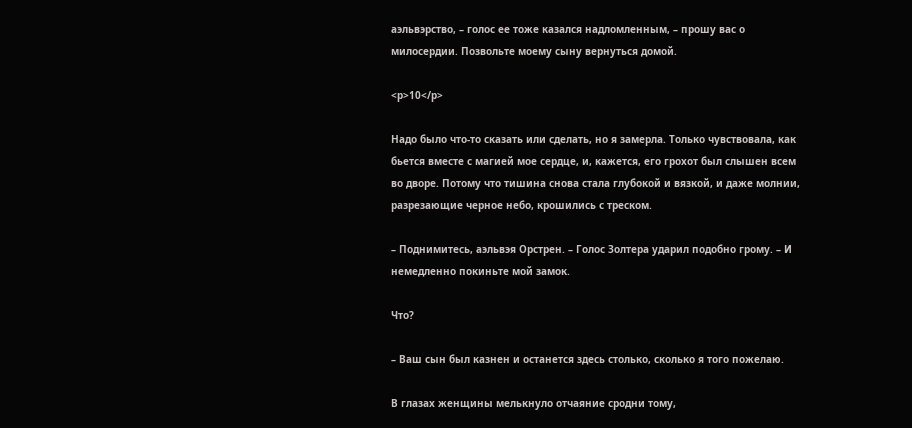аэльвэрство, – голос ее тоже казался надломленным, – прошу вас о милосердии. Позвольте моему сыну вернуться домой.

<p>10</p>

Надо было что-то сказать или сделать, но я замерла. Только чувствовала, как бьется вместе с магией мое сердце, и, кажется, его грохот был слышен всем во дворе. Потому что тишина снова стала глубокой и вязкой, и даже молнии, разрезающие черное небо, крошились с треском.

– Поднимитесь, аэльвэя Орстрен. – Голос Золтера ударил подобно грому. – И немедленно покиньте мой замок.

Что?

– Ваш сын был казнен и останется здесь столько, сколько я того пожелаю.

В глазах женщины мелькнуло отчаяние сродни тому,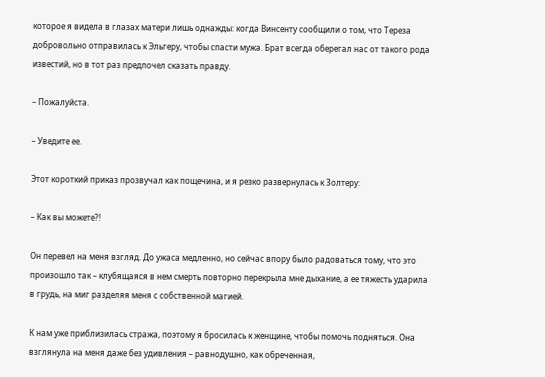которое я видела в глазах матери лишь однажды: когда Винсенту сообщили о том, что Тереза добровольно отправилась к Эльгеру, чтобы спасти мужа. Брат всегда оберегал нас от такого рода известий, но в тот раз предпочел сказать правду.

– Пожалуйста.

– Уведите ее.

Этот короткий приказ прозвучал как пощечина, и я резко развернулась к Золтеру:

– Как вы можете?!

Он перевел на меня взгляд. До ужаса медленно, но сейчас впору было радоваться тому, что это произошло так – клубящаяся в нем смерть повторно перекрыла мне дыхание, а ее тяжесть ударила в грудь, на миг разделяя меня с собственной магией.

К нам уже приблизилась стража, поэтому я бросилась к женщине, чтобы помочь подняться. Она взглянула на меня даже без удивления – равнодушно, как обреченная,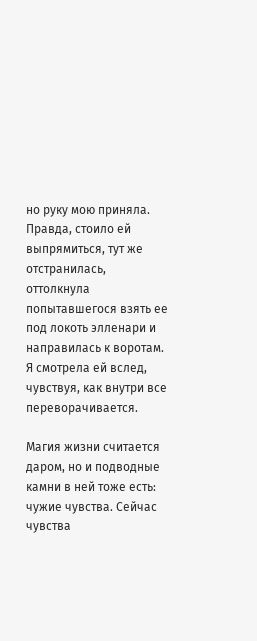но руку мою приняла. Правда, стоило ей выпрямиться, тут же отстранилась, оттолкнула попытавшегося взять ее под локоть элленари и направилась к воротам. Я смотрела ей вслед, чувствуя, как внутри все переворачивается.

Магия жизни считается даром, но и подводные камни в ней тоже есть: чужие чувства. Сейчас чувства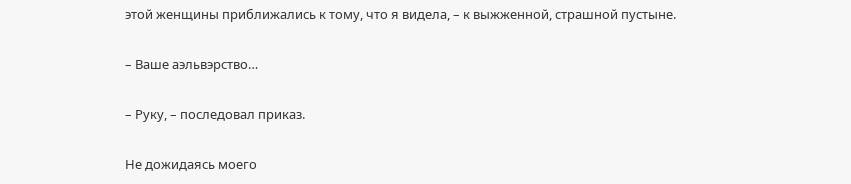этой женщины приближались к тому, что я видела, – к выжженной, страшной пустыне.

– Ваше аэльвэрство…

– Руку, – последовал приказ.

Не дожидаясь моего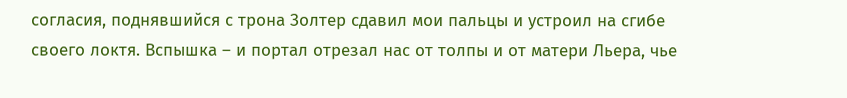согласия, поднявшийся с трона Золтер сдавил мои пальцы и устроил на сгибе своего локтя. Вспышка – и портал отрезал нас от толпы и от матери Льера, чье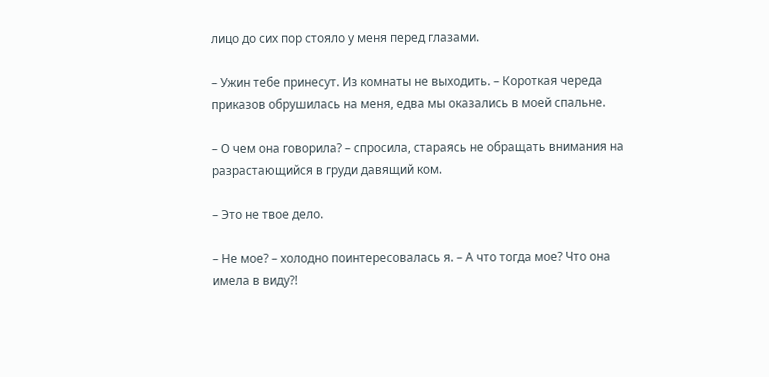лицо до сих пор стояло у меня перед глазами.

– Ужин тебе принесут. Из комнаты не выходить. – Короткая череда приказов обрушилась на меня, едва мы оказались в моей спальне.

– О чем она говорила? – спросила, стараясь не обращать внимания на разрастающийся в груди давящий ком.

– Это не твое дело.

– Не мое? – холодно поинтересовалась я. – А что тогда мое? Что она имела в виду?!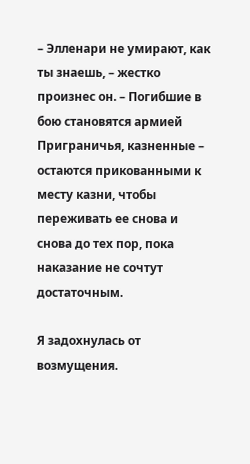– Элленари не умирают, как ты знаешь, – жестко произнес он. – Погибшие в бою становятся армией Приграничья, казненные – остаются прикованными к месту казни, чтобы переживать ее снова и снова до тех пор, пока наказание не сочтут достаточным.

Я задохнулась от возмущения.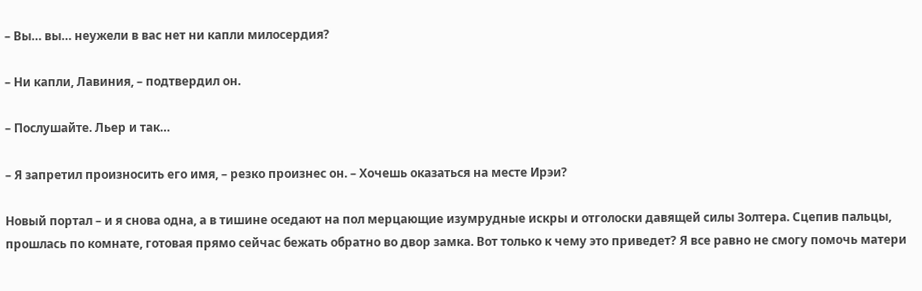– Вы… вы… неужели в вас нет ни капли милосердия?

– Ни капли, Лавиния, – подтвердил он.

– Послушайте. Льер и так…

– Я запретил произносить его имя, – резко произнес он. – Хочешь оказаться на месте Ирэи?

Новый портал – и я снова одна, а в тишине оседают на пол мерцающие изумрудные искры и отголоски давящей силы Золтера. Сцепив пальцы, прошлась по комнате, готовая прямо сейчас бежать обратно во двор замка. Вот только к чему это приведет? Я все равно не смогу помочь матери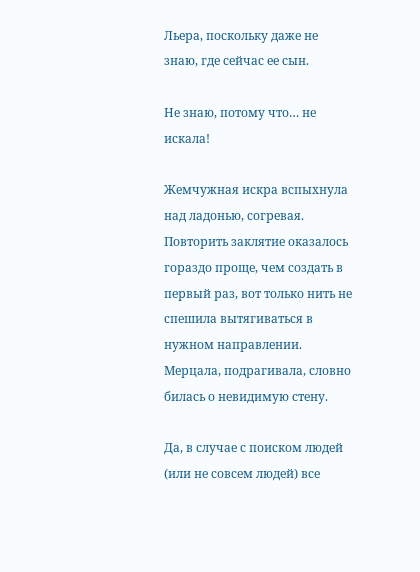Льера, поскольку даже не знаю, где сейчас ее сын.

Не знаю, потому что… не искала!

Жемчужная искра вспыхнула над ладонью, согревая. Повторить заклятие оказалось гораздо проще, чем создать в первый раз, вот только нить не спешила вытягиваться в нужном направлении. Мерцала, подрагивала, словно билась о невидимую стену.

Да, в случае с поиском людей (или не совсем людей) все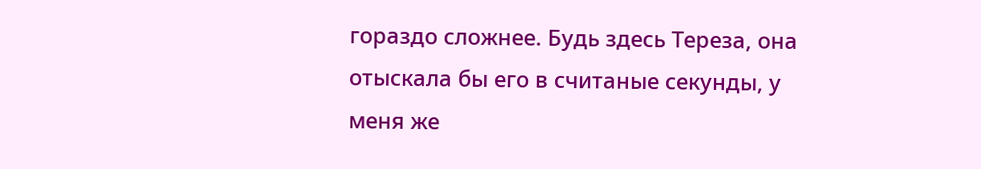гораздо сложнее. Будь здесь Тереза, она отыскала бы его в считаные секунды, у меня же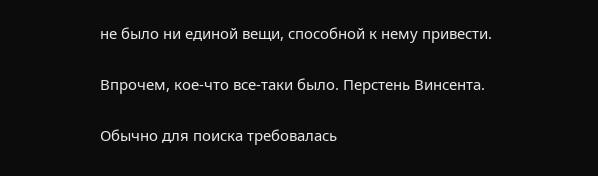не было ни единой вещи, способной к нему привести.

Впрочем, кое-что все-таки было. Перстень Винсента.

Обычно для поиска требовалась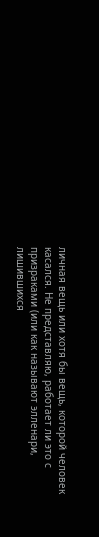личная вещь или хотя бы вещь, которой человек касался. Не представляю, работает ли это с призраками (или как называют элленари, лишившихся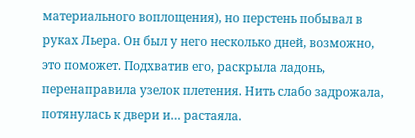материального воплощения), но перстень побывал в руках Льера. Он был у него несколько дней, возможно, это поможет. Подхватив его, раскрыла ладонь, перенаправила узелок плетения. Нить слабо задрожала, потянулась к двери и… растаяла.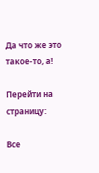Да что же это такое-то, а!

Перейти на страницу:

Все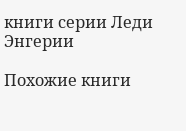книги серии Леди Энгерии

Похожие книги